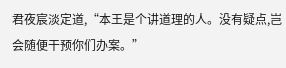君夜宸淡定道,“本王是个讲道理的人。没有疑点,岂会随便干预你们办案。”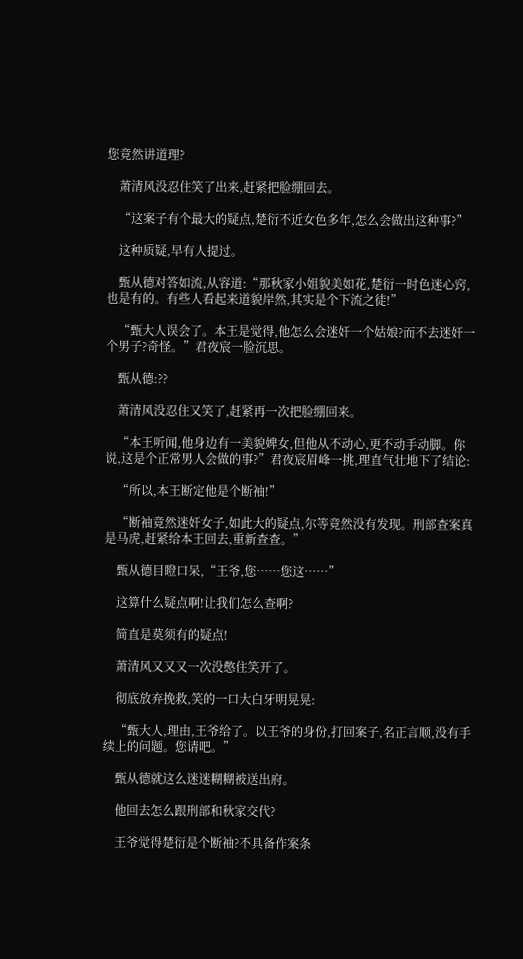您竟然讲道理?

    萧清风没忍住笑了出来,赶紧把脸绷回去。

    “这案子有个最大的疑点,楚衍不近女色多年,怎么会做出这种事?”

    这种质疑,早有人提过。

    甄从德对答如流,从容道:“那秋家小姐貌美如花,楚衍一时色迷心窍,也是有的。有些人看起来道貌岸然,其实是个下流之徒!”

    “甄大人误会了。本王是觉得,他怎么会迷奸一个姑娘?而不去迷奸一个男子?奇怪。”君夜宸一脸沉思。

    甄从德:??

    萧清风没忍住又笑了,赶紧再一次把脸绷回来。

    “本王听闻,他身边有一美貌婢女,但他从不动心,更不动手动脚。你说,这是个正常男人会做的事?”君夜宸眉峰一挑,理直气壮地下了结论:

    “所以,本王断定他是个断袖!”

    “断袖竟然迷奸女子,如此大的疑点,尔等竟然没有发现。刑部查案真是马虎,赶紧给本王回去,重新查查。”

    甄从德目瞪口呆,“王爷,您……您这……”

    这算什么疑点啊!让我们怎么查啊?

    简直是莫须有的疑点!

    萧清风又又又一次没憋住笑开了。

    彻底放弃挽救,笑的一口大白牙明晃晃:

    “甄大人,理由,王爷给了。以王爷的身份,打回案子,名正言顺,没有手续上的问题。您请吧。”

    甄从德就这么迷迷糊糊被送出府。

    他回去怎么跟刑部和秋家交代?

    王爷觉得楚衍是个断袖?不具备作案条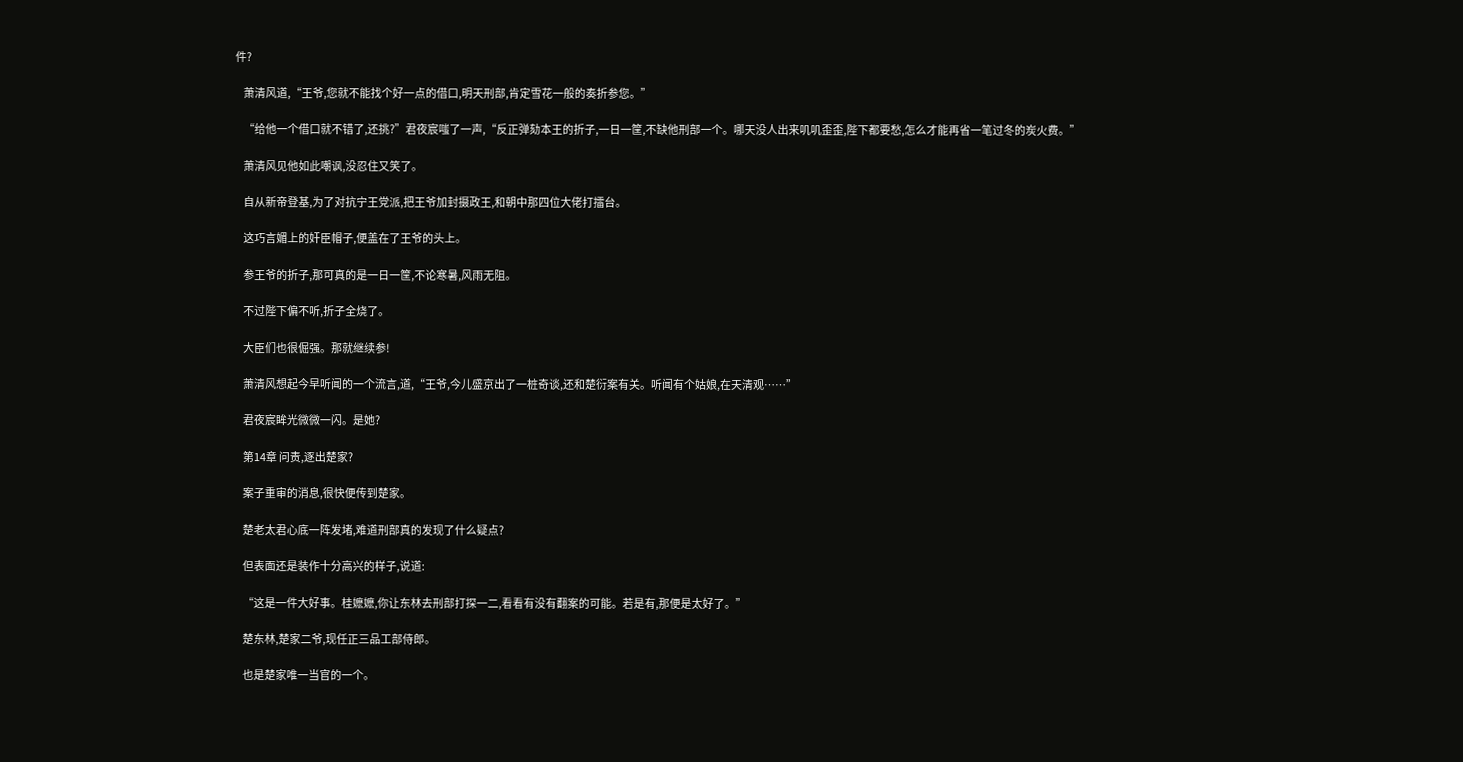件?

    萧清风道,“王爷,您就不能找个好一点的借口,明天刑部,肯定雪花一般的奏折参您。”

    “给他一个借口就不错了,还挑?”君夜宸嗤了一声,“反正弹劾本王的折子,一日一筐,不缺他刑部一个。哪天没人出来叽叽歪歪,陛下都要愁,怎么才能再省一笔过冬的炭火费。”

    萧清风见他如此嘲讽,没忍住又笑了。

    自从新帝登基,为了对抗宁王党派,把王爷加封摄政王,和朝中那四位大佬打擂台。

    这巧言媚上的奸臣帽子,便盖在了王爷的头上。

    参王爷的折子,那可真的是一日一筐,不论寒暑,风雨无阻。

    不过陛下偏不听,折子全烧了。

    大臣们也很倔强。那就继续参!

    萧清风想起今早听闻的一个流言,道,“王爷,今儿盛京出了一桩奇谈,还和楚衍案有关。听闻有个姑娘,在天清观……”

    君夜宸眸光微微一闪。是她?

    第14章 问责,逐出楚家?

    案子重审的消息,很快便传到楚家。

    楚老太君心底一阵发堵,难道刑部真的发现了什么疑点?

    但表面还是装作十分高兴的样子,说道:

    “这是一件大好事。桂嬷嬷,你让东林去刑部打探一二,看看有没有翻案的可能。若是有,那便是太好了。”

    楚东林,楚家二爷,现任正三品工部侍郎。

    也是楚家唯一当官的一个。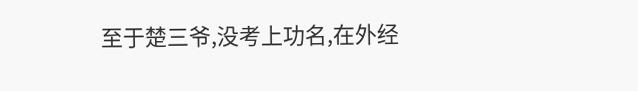至于楚三爷,没考上功名,在外经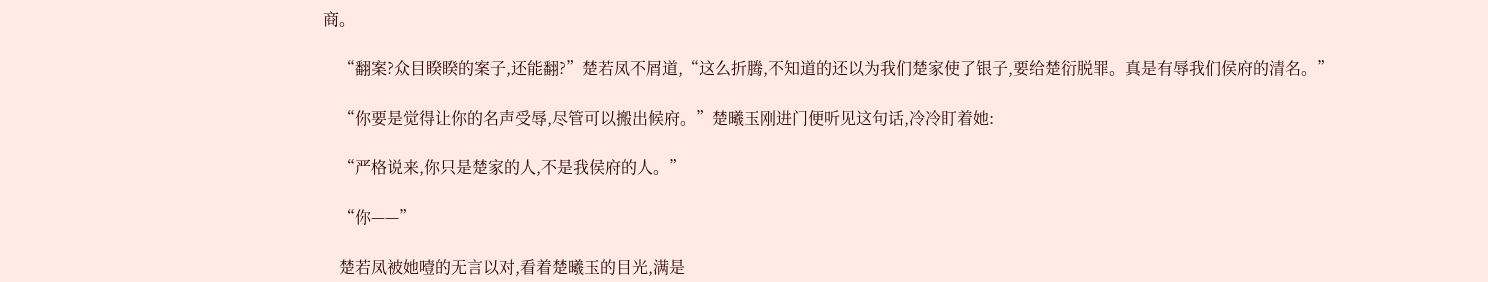商。

    “翻案?众目睽睽的案子,还能翻?”楚若凤不屑道,“这么折腾,不知道的还以为我们楚家使了银子,要给楚衍脱罪。真是有辱我们侯府的清名。”

    “你要是觉得让你的名声受辱,尽管可以搬出候府。”楚曦玉刚进门便听见这句话,冷冷盯着她:

    “严格说来,你只是楚家的人,不是我侯府的人。”

    “你——”

    楚若凤被她噎的无言以对,看着楚曦玉的目光,满是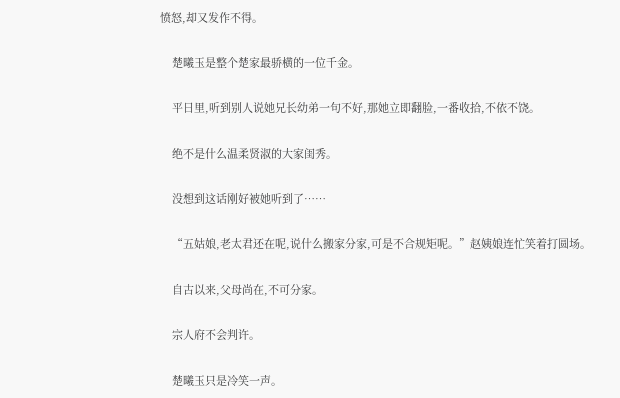愤怒,却又发作不得。

    楚曦玉是整个楚家最骄横的一位千金。

    平日里,听到别人说她兄长幼弟一句不好,那她立即翻脸,一番收拾,不依不饶。

    绝不是什么温柔贤淑的大家闺秀。

    没想到这话刚好被她听到了……

    “五姑娘,老太君还在呢,说什么搬家分家,可是不合规矩呢。”赵姨娘连忙笑着打圆场。

    自古以来,父母尚在,不可分家。

    宗人府不会判许。

    楚曦玉只是冷笑一声。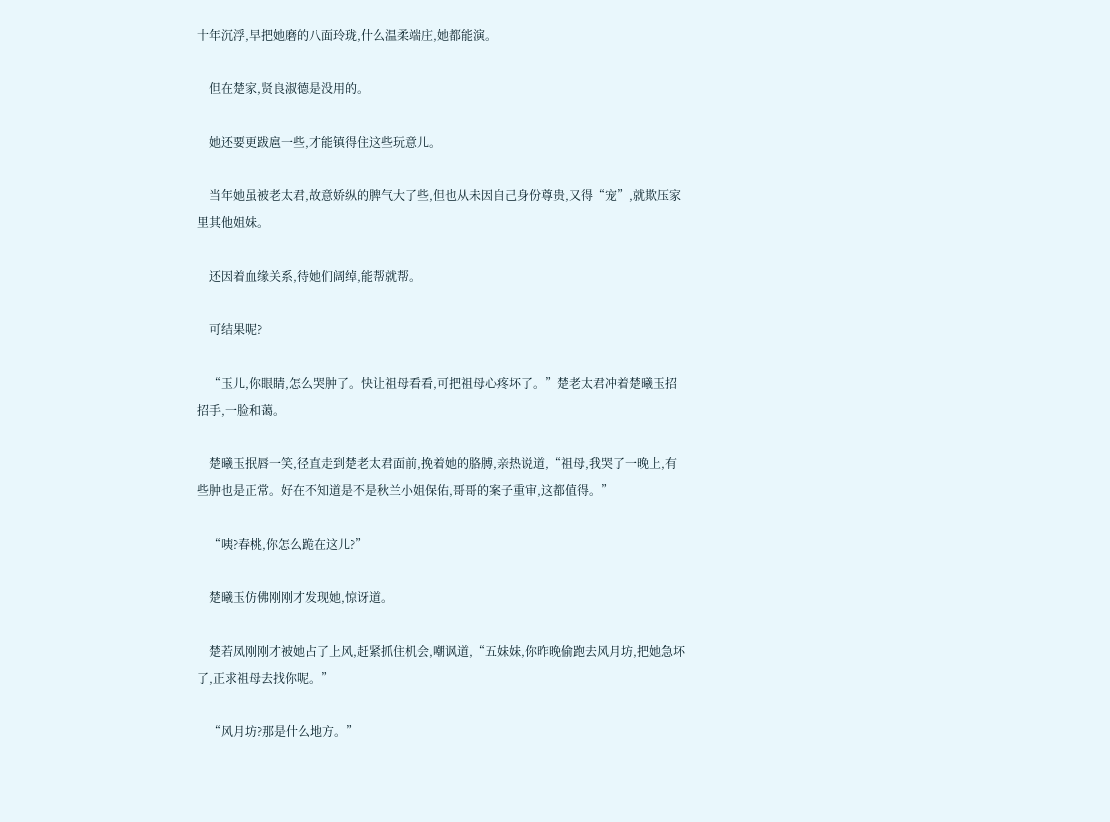十年沉浮,早把她磨的八面玲珑,什么温柔端庄,她都能演。

    但在楚家,贤良淑德是没用的。

    她还要更跋扈一些,才能镇得住这些玩意儿。

    当年她虽被老太君,故意娇纵的脾气大了些,但也从未因自己身份尊贵,又得“宠”,就欺压家里其他姐妹。

    还因着血缘关系,待她们阔绰,能帮就帮。

    可结果呢?

    “玉儿,你眼睛,怎么哭肿了。快让祖母看看,可把祖母心疼坏了。”楚老太君冲着楚曦玉招招手,一脸和蔼。

    楚曦玉抿唇一笑,径直走到楚老太君面前,挽着她的胳膊,亲热说道,“祖母,我哭了一晚上,有些肿也是正常。好在不知道是不是秋兰小姐保佑,哥哥的案子重审,这都值得。”

    “咦?春桃,你怎么跪在这儿?”

    楚曦玉仿佛刚刚才发现她,惊讶道。

    楚若凤刚刚才被她占了上风,赶紧抓住机会,嘲讽道,“五妹妹,你昨晚偷跑去风月坊,把她急坏了,正求祖母去找你呢。”

    “风月坊?那是什么地方。”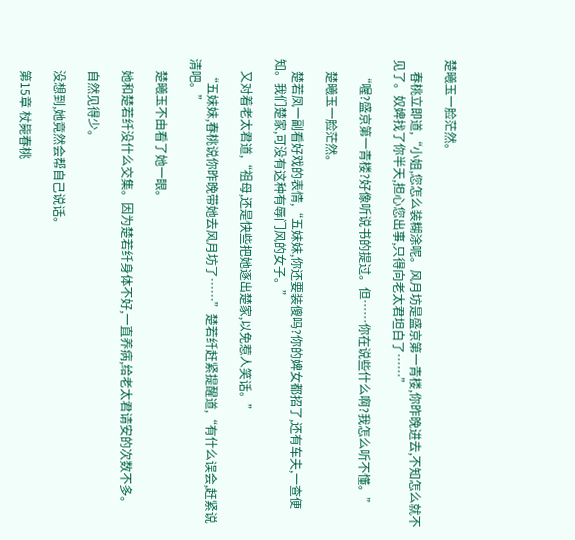楚曦玉一脸茫然。

    春桃立即道,“小姐,您怎么装糊涂呢。风月坊是盛京第一青楼,你昨晚进去,不知怎么就不见了。奴婢找了你半天,担心您出事,只得向老太君坦白了……”

    “喔?盛京第一青楼?好像听说书的提过。但……你在说些什么啊?我怎么听不懂。”

    楚曦玉一脸茫然。

    楚若凤一副看好戏的表情,“五妹妹,你还要装傻吗?你的婢女都招了,还有车夫,一查便知。我们楚家,可没有这种有辱门风的女子。”

    又对着老太君道,“祖母,还是快些把她逐出楚家,以免惹人笑话。”

    “五妹妹,春桃说你昨晚带她去风月坊了……”楚若纤赶紧提醒道,“有什么误会,赶紧说清吧。”

    楚曦玉不由看了她一眼。

    她和楚若纤没什么交集。因为楚若纤身体不好,一直养病,给老太君请安的次数不多。

    自然见得少。

    没想到,她竟然会帮自己说话。

    第15章 杖毙春桃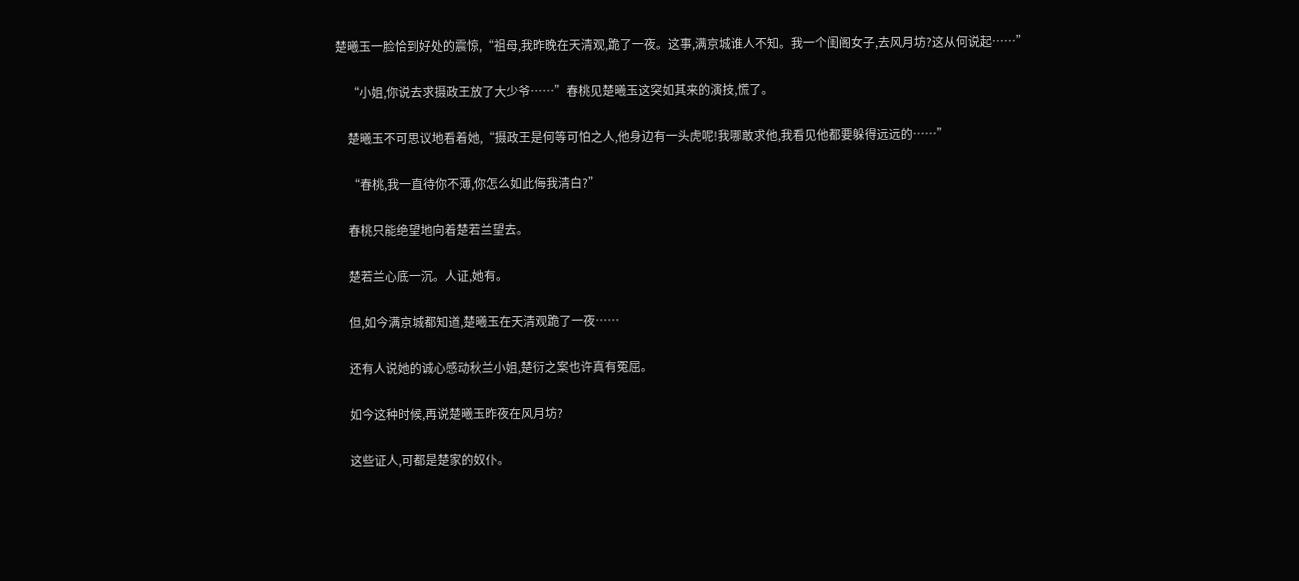楚曦玉一脸恰到好处的震惊,“祖母,我昨晚在天清观,跪了一夜。这事,满京城谁人不知。我一个闺阁女子,去风月坊?这从何说起……”

    “小姐,你说去求摄政王放了大少爷……”春桃见楚曦玉这突如其来的演技,慌了。

    楚曦玉不可思议地看着她,“摄政王是何等可怕之人,他身边有一头虎呢!我哪敢求他,我看见他都要躲得远远的……”

    “春桃,我一直待你不薄,你怎么如此侮我清白?”

    春桃只能绝望地向着楚若兰望去。

    楚若兰心底一沉。人证,她有。

    但,如今满京城都知道,楚曦玉在天清观跪了一夜……

    还有人说她的诚心感动秋兰小姐,楚衍之案也许真有冤屈。

    如今这种时候,再说楚曦玉昨夜在风月坊?

    这些证人,可都是楚家的奴仆。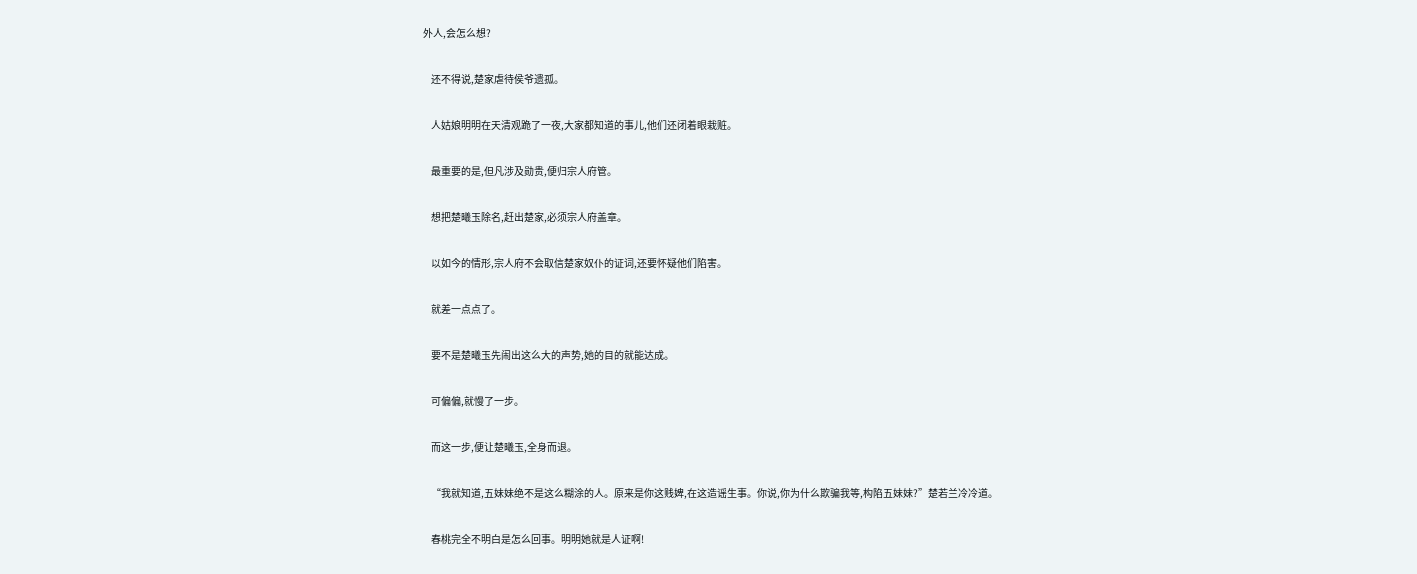外人,会怎么想?

    还不得说,楚家虐待侯爷遗孤。

    人姑娘明明在天清观跪了一夜,大家都知道的事儿,他们还闭着眼栽赃。

    最重要的是,但凡涉及勋贵,便归宗人府管。

    想把楚曦玉除名,赶出楚家,必须宗人府盖章。

    以如今的情形,宗人府不会取信楚家奴仆的证词,还要怀疑他们陷害。

    就差一点点了。

    要不是楚曦玉先闹出这么大的声势,她的目的就能达成。

    可偏偏,就慢了一步。

    而这一步,便让楚曦玉,全身而退。

    “我就知道,五妹妹绝不是这么糊涂的人。原来是你这贱婢,在这造谣生事。你说,你为什么欺骗我等,构陷五妹妹?”楚若兰冷冷道。

    春桃完全不明白是怎么回事。明明她就是人证啊!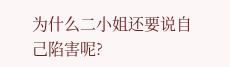为什么二小姐还要说自己陷害呢?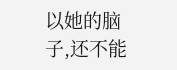以她的脑子,还不能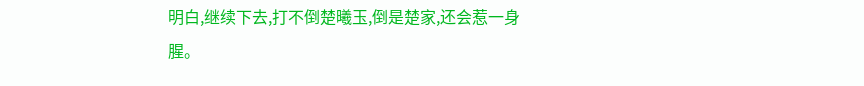明白,继续下去,打不倒楚曦玉,倒是楚家,还会惹一身腥。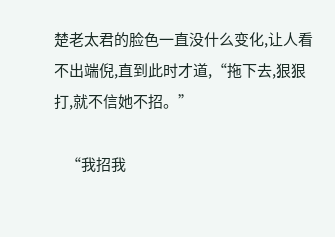楚老太君的脸色一直没什么变化,让人看不出端倪,直到此时才道,“拖下去,狠狠打,就不信她不招。”

    “我招我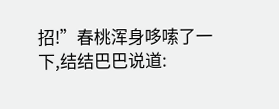招!”春桃浑身哆嗦了一下,结结巴巴说道: